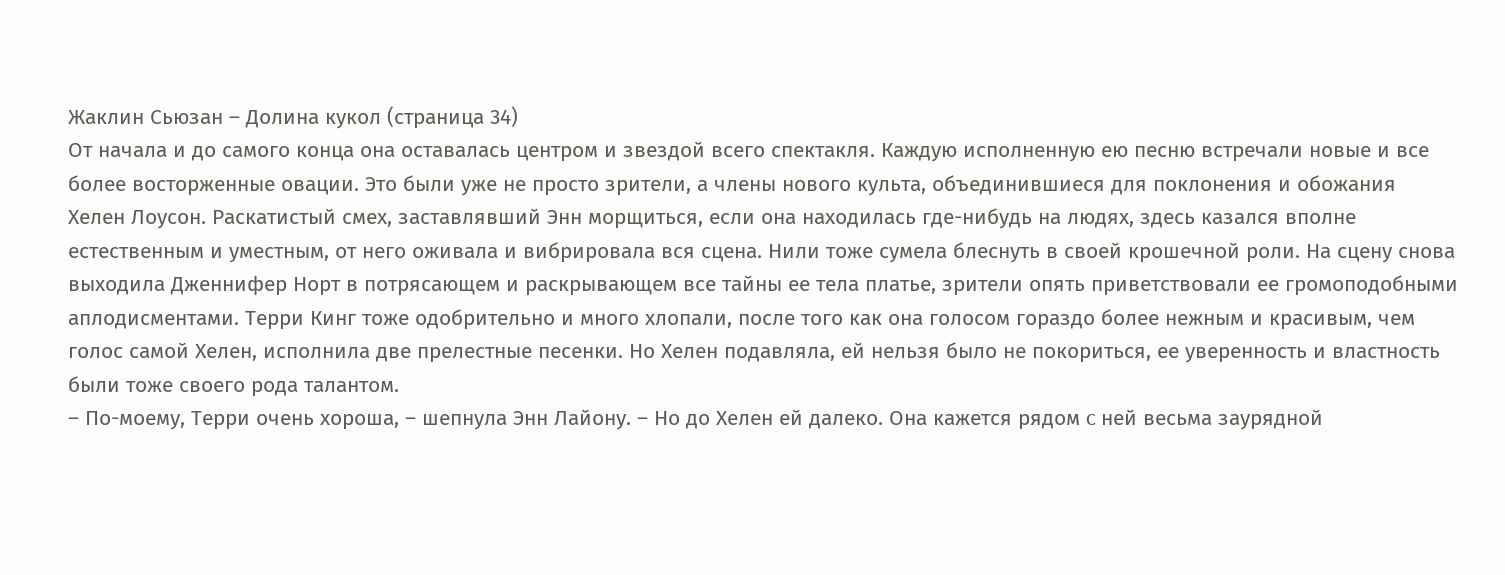Жаклин Сьюзан – Долина кукол (страница 34)
От начала и до самого конца она оставалась центром и звездой всего спектакля. Каждую исполненную ею песню встречали новые и все более восторженные овации. Это были уже не просто зрители, а члены нового культа, объединившиеся для поклонения и обожания Хелен Лоусон. Раскатистый смех, заставлявший Энн морщиться, если она находилась где-нибудь на людях, здесь казался вполне естественным и уместным, от него оживала и вибрировала вся сцена. Нили тоже сумела блеснуть в своей крошечной роли. На сцену снова выходила Дженнифер Норт в потрясающем и раскрывающем все тайны ее тела платье, зрители опять приветствовали ее громоподобными аплодисментами. Терри Кинг тоже одобрительно и много хлопали, после того как она голосом гораздо более нежным и красивым, чем голос самой Хелен, исполнила две прелестные песенки. Но Хелен подавляла, ей нельзя было не покориться, ее уверенность и властность были тоже своего рода талантом.
– По-моему, Терри очень хороша, – шепнула Энн Лайону. – Но до Хелен ей далеко. Она кажется рядом c ней весьма заурядной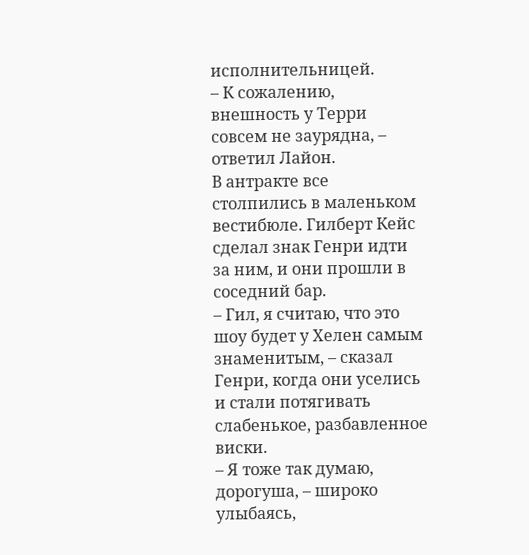исполнительницей.
– К сожалению, внешность у Терри совсем не заурядна, – ответил Лайон.
В антракте все столпились в маленьком вестибюле. Гилберт Кейс сделал знак Генри идти за ним, и они прошли в соседний бар.
– Гил, я считаю, что это шоу будет у Хелен самым знаменитым, – сказал Генри, когда они уселись и стали потягивать слабенькое, разбавленное виски.
– Я тоже так думаю, дорогуша, – широко улыбаясь,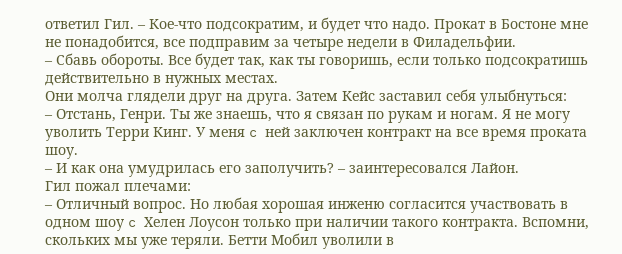ответил Гил. – Кое-что подсократим, и будет что надо. Прокат в Бостоне мне не понадобится, все подправим за четыре недели в Филадельфии.
– Сбавь обороты. Все будет так, как ты говоришь, если только подсократишь действительно в нужных местах.
Они молча глядели друг на друга. Затем Кейс заставил себя улыбнуться:
– Отстань, Генри. Ты же знаешь, что я связан по рукам и ногам. Я не могу уволить Терри Кинг. У меня c ней заключен контракт на все время проката шоу.
– И как она умудрилась его заполучить? – заинтересовался Лайон.
Гил пожал плечами:
– Отличный вопрос. Но любая хорошая инженю согласится участвовать в одном шоу c Хелен Лоусон только при наличии такого контракта. Вспомни, скольких мы уже теряли. Бетти Мобил уволили в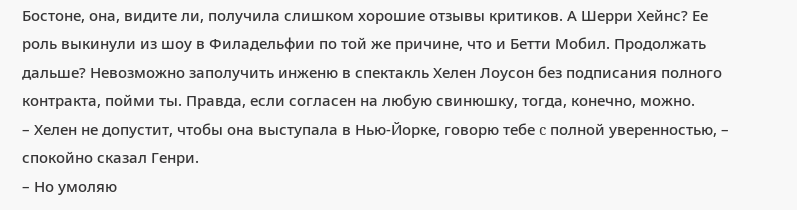Бостоне, она, видите ли, получила слишком хорошие отзывы критиков. А Шерри Хейнс? Ее роль выкинули из шоу в Филадельфии по той же причине, что и Бетти Мобил. Продолжать дальше? Невозможно заполучить инженю в спектакль Хелен Лоусон без подписания полного контракта, пойми ты. Правда, если согласен на любую свинюшку, тогда, конечно, можно.
– Хелен не допустит, чтобы она выступала в Нью-Йорке, говорю тебе c полной уверенностью, – спокойно сказал Генри.
– Но умоляю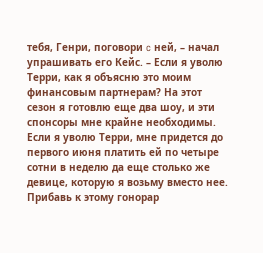тебя, Генри, поговори c ней, – начал упрашивать его Кейс. – Если я уволю Терри, как я объясню это моим финансовым партнерам? На этот сезон я готовлю еще два шоу, и эти спонсоры мне крайне необходимы. Если я уволю Терри, мне придется до первого июня платить ей по четыре сотни в неделю да еще столько же девице, которую я возьму вместо нее. Прибавь к этому гонорар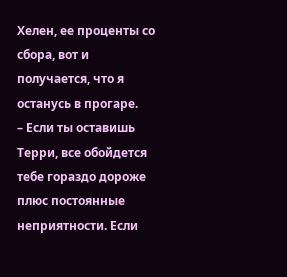Хелен, ее проценты со сбора, вот и получается, что я останусь в прогаре.
– Если ты оставишь Терри, все обойдется тебе гораздо дороже плюс постоянные неприятности. Если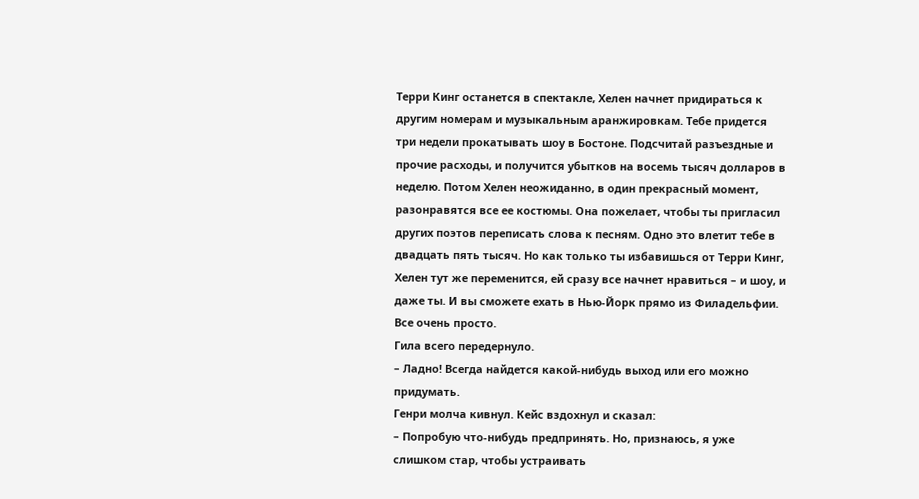Терри Кинг останется в спектакле, Хелен начнет придираться к другим номерам и музыкальным аранжировкам. Тебе придется три недели прокатывать шоу в Бостоне. Подсчитай разъездные и прочие расходы, и получится убытков на восемь тысяч долларов в неделю. Потом Хелен неожиданно, в один прекрасный момент, разонравятся все ее костюмы. Она пожелает, чтобы ты пригласил других поэтов переписать слова к песням. Одно это влетит тебе в двадцать пять тысяч. Но как только ты избавишься от Терри Кинг, Хелен тут же переменится, ей сразу все начнет нравиться – и шоу, и даже ты. И вы сможете ехать в Нью-Йорк прямо из Филадельфии. Все очень просто.
Гила всего передернуло.
– Ладно! Всегда найдется какой-нибудь выход или его можно придумать.
Генри молча кивнул. Кейс вздохнул и сказал:
– Попробую что-нибудь предпринять. Но, признаюсь, я уже слишком стар, чтобы устраивать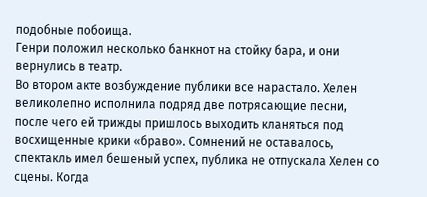подобные побоища.
Генри положил несколько банкнот на стойку бара, и они вернулись в театр.
Во втором акте возбуждение публики все нарастало. Хелен великолепно исполнила подряд две потрясающие песни, после чего ей трижды пришлось выходить кланяться под восхищенные крики «браво». Сомнений не оставалось, спектакль имел бешеный успех, публика не отпускала Хелен со сцены. Когда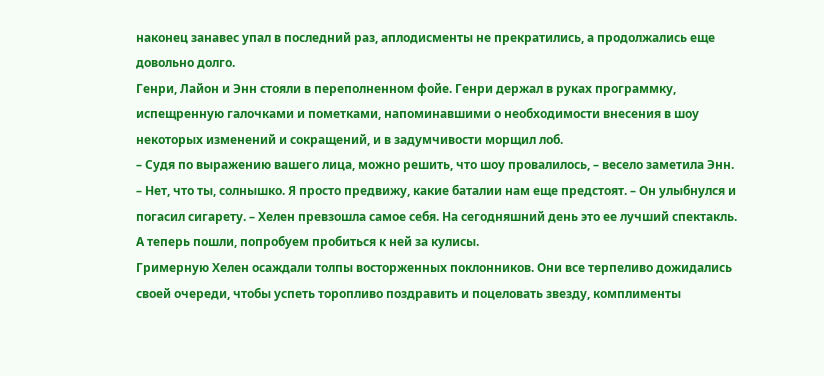наконец занавес упал в последний раз, аплодисменты не прекратились, а продолжались еще довольно долго.
Генри, Лайон и Энн стояли в переполненном фойе. Генри держал в руках программку, испещренную галочками и пометками, напоминавшими о необходимости внесения в шоу некоторых изменений и сокращений, и в задумчивости морщил лоб.
– Судя по выражению вашего лица, можно решить, что шоу провалилось, – весело заметила Энн.
– Нет, что ты, солнышко. Я просто предвижу, какие баталии нам еще предстоят. – Он улыбнулся и погасил сигарету. – Хелен превзошла самое себя. На сегодняшний день это ее лучший спектакль. А теперь пошли, попробуем пробиться к ней за кулисы.
Гримерную Хелен осаждали толпы восторженных поклонников. Они все терпеливо дожидались своей очереди, чтобы успеть торопливо поздравить и поцеловать звезду, комплименты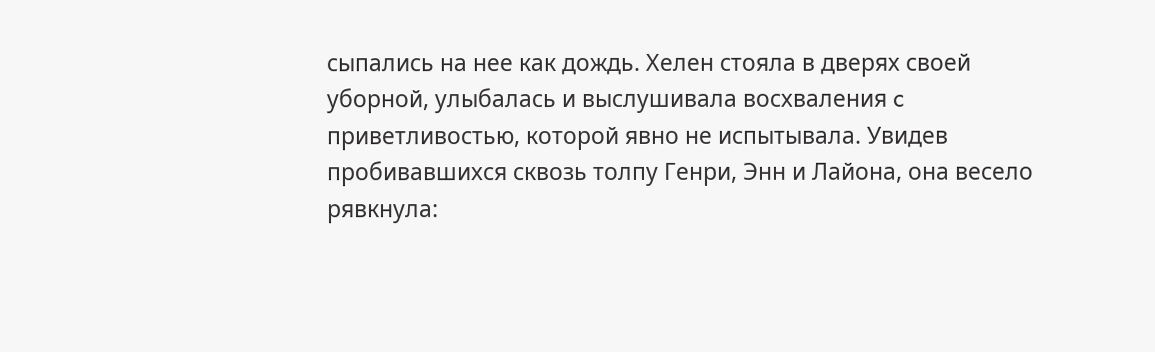сыпались на нее как дождь. Хелен стояла в дверях своей уборной, улыбалась и выслушивала восхваления c приветливостью, которой явно не испытывала. Увидев пробивавшихся сквозь толпу Генри, Энн и Лайона, она весело рявкнула: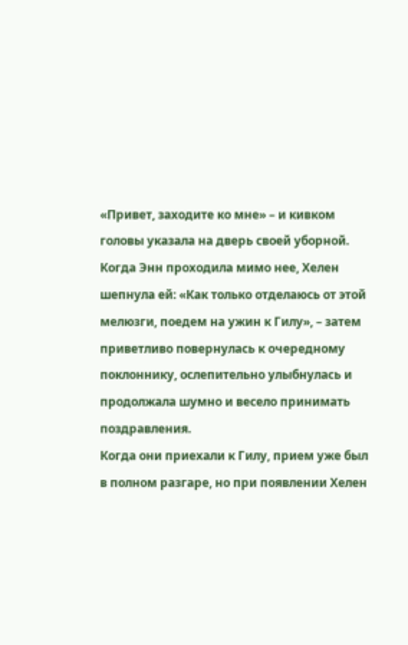«Привет, заходите ко мне» – и кивком головы указала на дверь своей уборной. Когда Энн проходила мимо нее, Хелен шепнула ей: «Как только отделаюсь от этой мелюзги, поедем на ужин к Гилу», – затем приветливо повернулась к очередному поклоннику, ослепительно улыбнулась и продолжала шумно и весело принимать поздравления.
Когда они приехали к Гилу, прием уже был в полном разгаре, но при появлении Хелен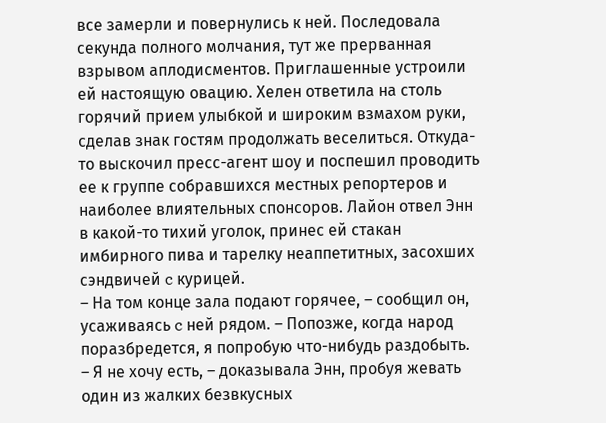все замерли и повернулись к ней. Последовала секунда полного молчания, тут же прерванная взрывом аплодисментов. Приглашенные устроили ей настоящую овацию. Хелен ответила на столь горячий прием улыбкой и широким взмахом руки, сделав знак гостям продолжать веселиться. Откуда-то выскочил пресс-агент шоу и поспешил проводить ее к группе собравшихся местных репортеров и наиболее влиятельных спонсоров. Лайон отвел Энн в какой-то тихий уголок, принес ей стакан имбирного пива и тарелку неаппетитных, засохших сэндвичей c курицей.
– На том конце зала подают горячее, – сообщил он, усаживаясь c ней рядом. – Попозже, когда народ поразбредется, я попробую что-нибудь раздобыть.
– Я не хочу есть, – доказывала Энн, пробуя жевать один из жалких безвкусных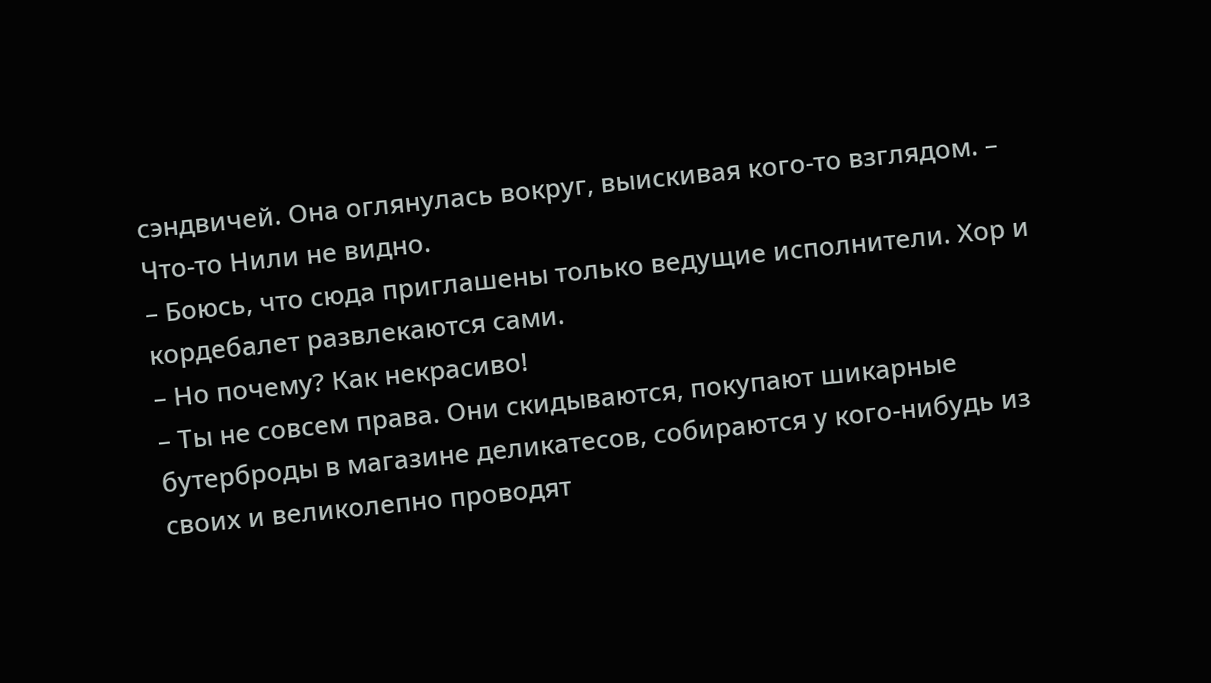сэндвичей. Она оглянулась вокруг, выискивая кого-то взглядом. – Что-то Нили не видно.
– Боюсь, что сюда приглашены только ведущие исполнители. Хор и кордебалет развлекаются сами.
– Но почему? Как некрасиво!
– Ты не совсем права. Они скидываются, покупают шикарные бутерброды в магазине деликатесов, собираются у кого-нибудь из своих и великолепно проводят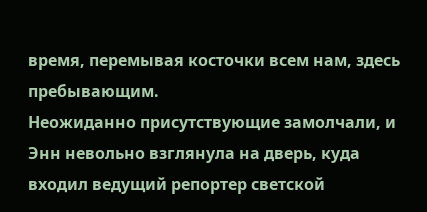время, перемывая косточки всем нам, здесь пребывающим.
Неожиданно присутствующие замолчали, и Энн невольно взглянула на дверь, куда входил ведущий репортер светской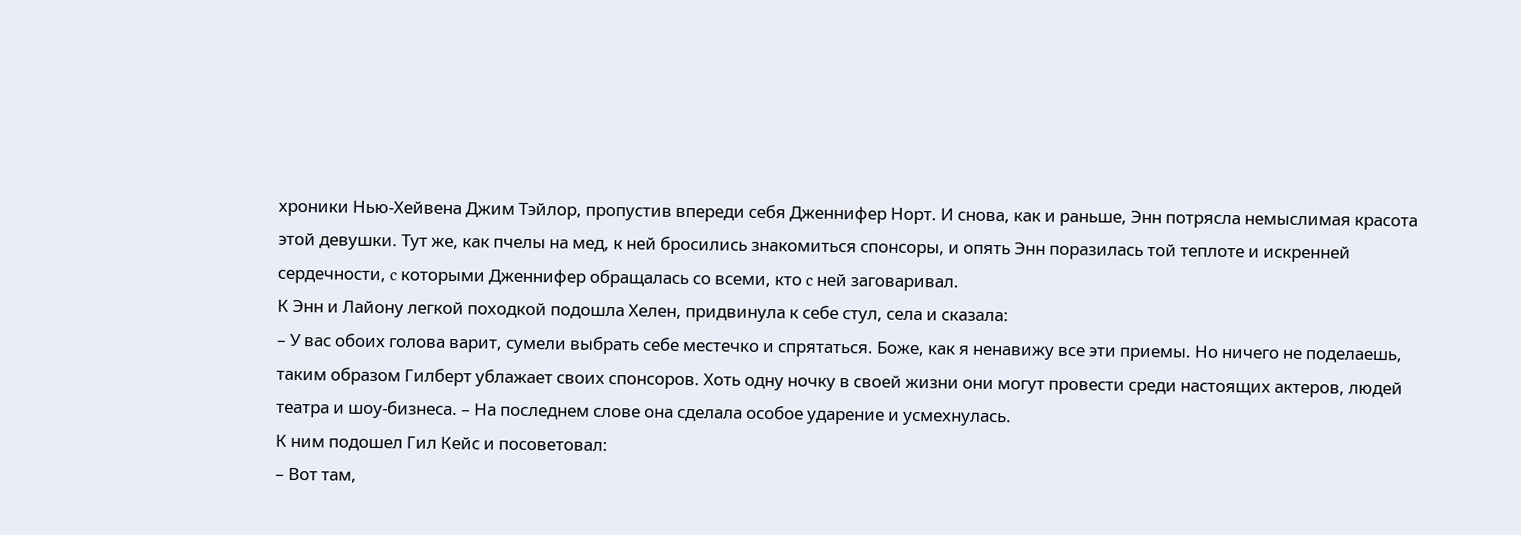хроники Нью-Хейвена Джим Тэйлор, пропустив впереди себя Дженнифер Норт. И снова, как и раньше, Энн потрясла немыслимая красота этой девушки. Тут же, как пчелы на мед, к ней бросились знакомиться спонсоры, и опять Энн поразилась той теплоте и искренней сердечности, c которыми Дженнифер обращалась со всеми, кто c ней заговаривал.
К Энн и Лайону легкой походкой подошла Хелен, придвинула к себе стул, села и сказала:
– У вас обоих голова варит, сумели выбрать себе местечко и спрятаться. Боже, как я ненавижу все эти приемы. Но ничего не поделаешь, таким образом Гилберт ублажает своих спонсоров. Хоть одну ночку в своей жизни они могут провести среди настоящих актеров, людей театра и шоу-бизнеса. – На последнем слове она сделала особое ударение и усмехнулась.
К ним подошел Гил Кейс и посоветовал:
– Вот там,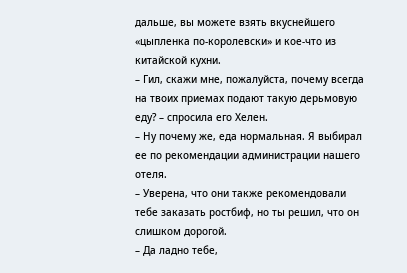дальше, вы можете взять вкуснейшего «цыпленка по-королевски» и кое-что из китайской кухни.
– Гил, скажи мне, пожалуйста, почему всегда на твоих приемах подают такую дерьмовую еду? – спросила его Хелен.
– Ну почему же, еда нормальная. Я выбирал ее по рекомендации администрации нашего отеля.
– Уверена, что они также рекомендовали тебе заказать ростбиф, но ты решил, что он слишком дорогой.
– Да ладно тебе,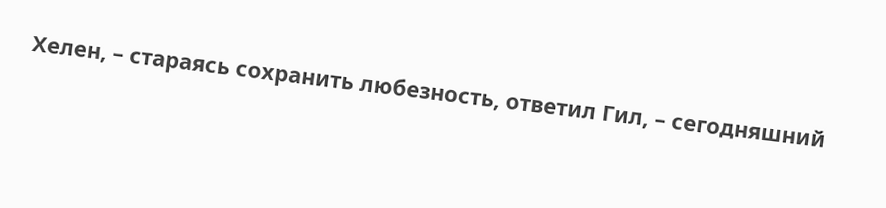Хелен, – стараясь сохранить любезность, ответил Гил, – сегодняшний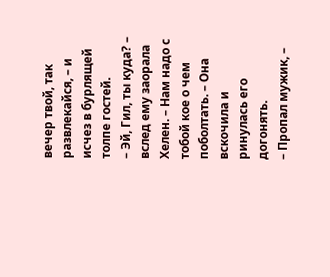вечер твой, так развлекайся, – и исчез в бурлящей толпе гостей.
– Эй, Гил, ты куда? – вслед ему заорала Хелен. – Нам надо c тобой кое о чем поболтать. – Она вскочила и ринулась его догонять.
– Пропал мужик, –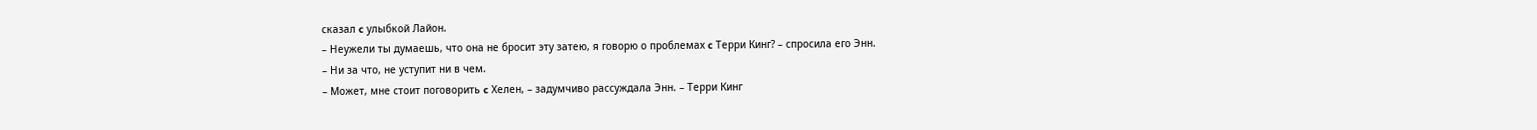сказал c улыбкой Лайон.
– Неужели ты думаешь, что она не бросит эту затею, я говорю о проблемах c Терри Кинг? – спросила его Энн.
– Ни за что, не уступит ни в чем.
– Может, мне стоит поговорить c Хелен, – задумчиво рассуждала Энн. – Терри Кинг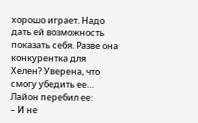хорошо играет. Надо дать ей возможность показать себя. Разве она конкурентка для Хелен? Уверена, что смогу убедить ее…
Лайон перебил ее:
– И не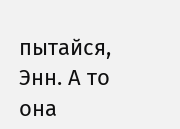пытайся, Энн. А то она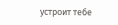устроит тебе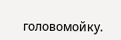головомойку.